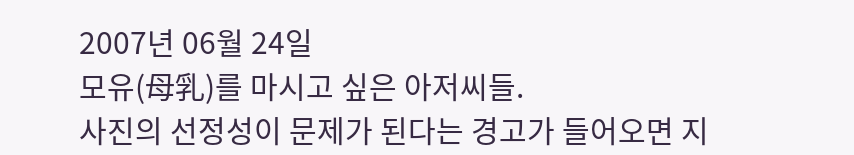2007년 06월 24일
모유(母乳)를 마시고 싶은 아저씨들.
사진의 선정성이 문제가 된다는 경고가 들어오면 지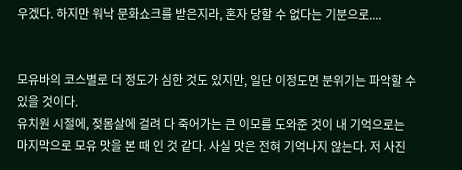우겠다. 하지만 워낙 문화쇼크를 받은지라, 혼자 당할 수 없다는 기분으로....


모유바의 코스별로 더 정도가 심한 것도 있지만, 일단 이정도면 분위기는 파악할 수 있을 것이다.
유치원 시절에, 젖몸살에 걸려 다 죽어가는 큰 이모를 도와준 것이 내 기억으로는 마지막으로 모유 맛을 본 때 인 것 같다. 사실 맛은 전혀 기억나지 않는다. 저 사진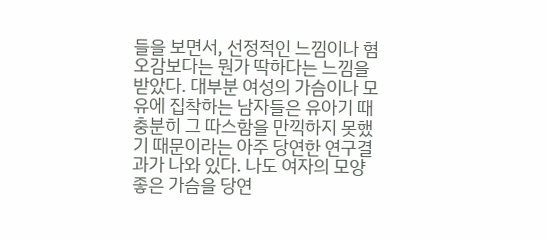들을 보면서, 선정적인 느낌이나 혐오감보다는 뭔가 딱하다는 느낌을 받았다. 대부분 여성의 가슴이나 모유에 집착하는 남자들은 유아기 때 충분히 그 따스함을 만끽하지 못했기 때문이라는 아주 당연한 연구결과가 나와 있다. 나도 여자의 모양 좋은 가슴을 당연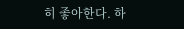히 좋아한다. 하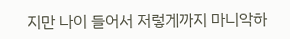지만 나이 들어서 저렇게까지 마니악하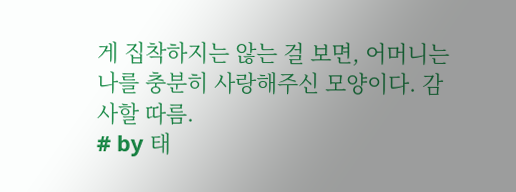게 집착하지는 않는 걸 보면, 어머니는 나를 충분히 사랑해주신 모양이다. 감사할 따름.
# by 태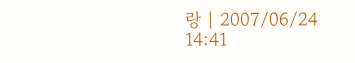랑 | 2007/06/24 14:41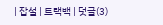| 잡설 | 트랙백 | 덧글(3)